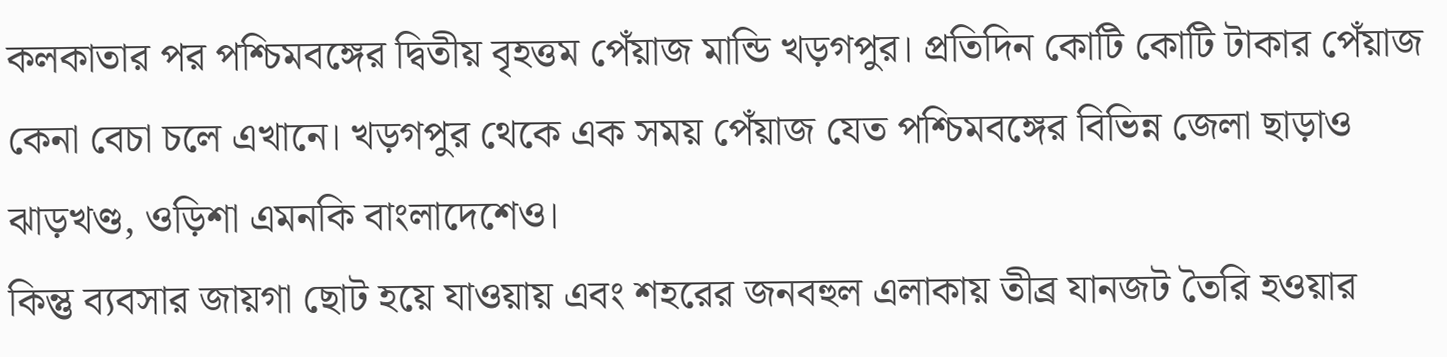কলকাতার পর পশ্চিমবঙ্গের দ্বিতীয় বৃহত্তম পেঁয়াজ মান্ডি খড়গপুর। প্রতিদিন কোটি কোটি টাকার পেঁয়াজ কেনা বেচা চলে এখানে। খড়গপুর থেকে এক সময় পেঁয়াজ যেত পশ্চিমবঙ্গের বিভিন্ন জেলা ছাড়াও ঝাড়খণ্ড, ওড়িশা এমনকি বাংলাদেশেও।
কিন্তু ব্যবসার জায়গা ছোট হয়ে যাওয়ায় এবং শহরের জনবহুল এলাকায় তীব্র যানজট তৈরি হওয়ার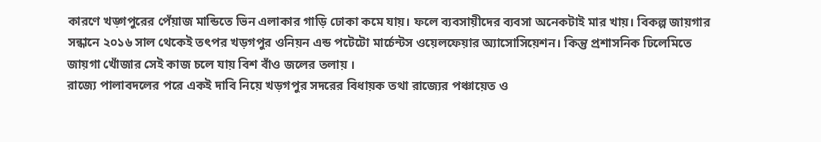কারণে খড়্গপুরের পেঁয়াজ মান্ডিতে ভিন এলাকার গাড়ি ঢোকা কমে যায়। ফলে ব্যবসায়ীদের ব্যবসা অনেকটাই মার খায়। বিকল্প জায়গার সন্ধানে ২০১৬ সাল থেকেই তৎপর খড়গপুর ওনিয়ন এন্ড পটেটো মার্চেন্টস ওয়েলফেয়ার অ্যাসোসিয়েশন। কিন্তু প্রশাসনিক ঢিলেমিতে জায়গা খোঁজার সেই কাজ চলে যায় বিশ বাঁও জলের তলায় ।
রাজ্যে পালাবদলের পরে একই দাবি নিয়ে খড়গপুর সদরের বিধায়ক তথা রাজ্যের পঞ্চায়েত ও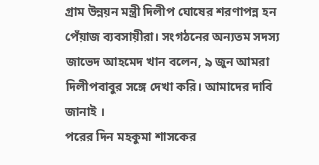গ্রাম উন্নয়ন মন্ত্রী দিলীপ ঘোষের শরণাপন্ন হন পেঁয়াজ ব্যবসায়ীরা। সংগঠনের অন্যতম সদস্য জাভেদ আহমেদ খান বলেন, ৯ জুন আমরা দিলীপবাবুর সঙ্গে দেখা করি। আমাদের দাবি জানাই ।
পরের দিন মহকুমা শাসকের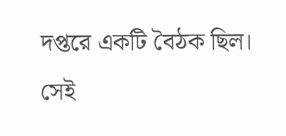দপ্তরে একটি বৈঠক ছিল। সেই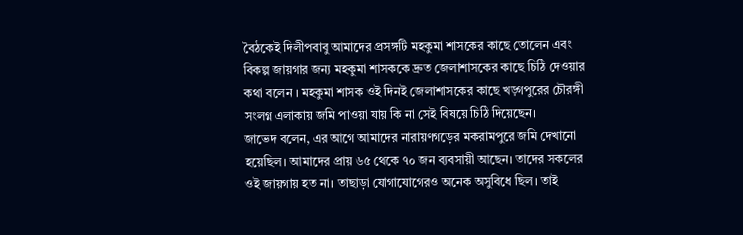বৈঠকেই দিলীপবাবু আমাদের প্রসঙ্গটি মহকুমা শাসকের কাছে তোলেন এবং বিকল্প জায়গার জন্য মহকুমা শাসককে দ্রুত জেলাশাসকের কাছে চিঠি দেওয়ার কথা বলেন । মহকুমা শাসক ওই দিনই জেলাশাসকের কাছে খড়্গপুরের চৌরঙ্গী সংলগ্ন এলাকায় জমি পাওয়া যায় কি না সেই বিষয়ে চিঠি দিয়েছেন।
জাভেদ বলেন, এর আগে আমাদের নারায়ণগড়ের মকরামপুরে জমি দেখানো হয়েছিল। আমাদের প্রায় ৬৫ থেকে ৭০ জন ব্যবসায়ী আছেন। তাদের সকলের ওই জায়গায় হত না। তাছাড়া যোগাযোগেরও অনেক অসুবিধে ছিল। তাই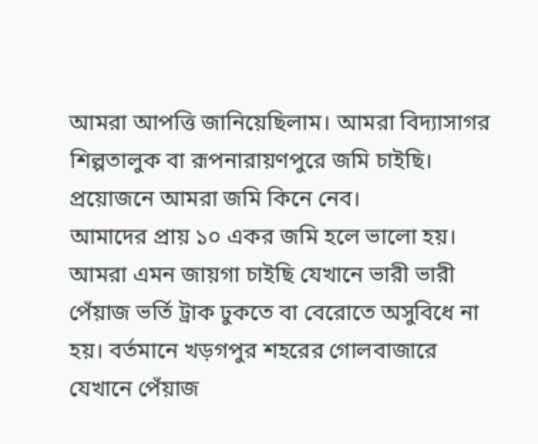আমরা আপত্তি জানিয়েছিলাম। আমরা বিদ্যাসাগর শিল্পতালুক বা রূপনারায়ণপুরে জমি চাইছি। প্রয়োজনে আমরা জমি কিনে নেব।
আমাদের প্রায় ১০ একর জমি হলে ভালো হয়। আমরা এমন জায়গা চাইছি যেখানে ভারী ভারী পেঁয়াজ ভর্তি ট্রাক ঢুকতে বা বেরোতে অসুবিধে না হয়। বর্তমানে খড়গপুর শহরের গোলবাজারে যেখানে পেঁয়াজ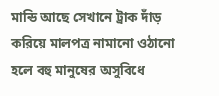মান্ডি আছে সেখানে ট্রাক দাঁড় করিয়ে মালপত্র নামানো ওঠানো হলে বহু মানুষের অসুবিধে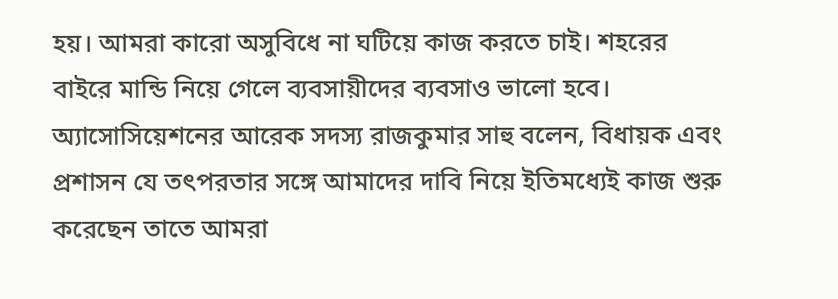হয়। আমরা কারো অসুবিধে না ঘটিয়ে কাজ করতে চাই। শহরের বাইরে মান্ডি নিয়ে গেলে ব্যবসায়ীদের ব্যবসাও ভালো হবে।
অ্যাসোসিয়েশনের আরেক সদস্য রাজকুমার সাহু বলেন, বিধায়ক এবং প্রশাসন যে তৎপরতার সঙ্গে আমাদের দাবি নিয়ে ইতিমধ্যেই কাজ শুরু করেছেন তাতে আমরা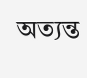অত্যন্ত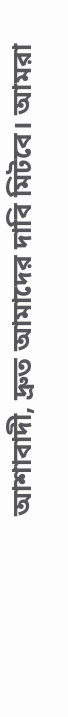আশাবাদী, দ্রুত আমাদের দাবি মিটবে। আমরা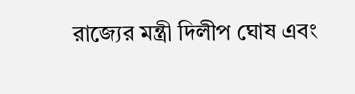রাজ্যের মন্ত্রী দিলীপ ঘোষ এবং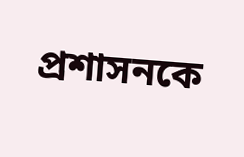প্রশাসনকে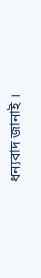ধন্যবাদ জানাই ।